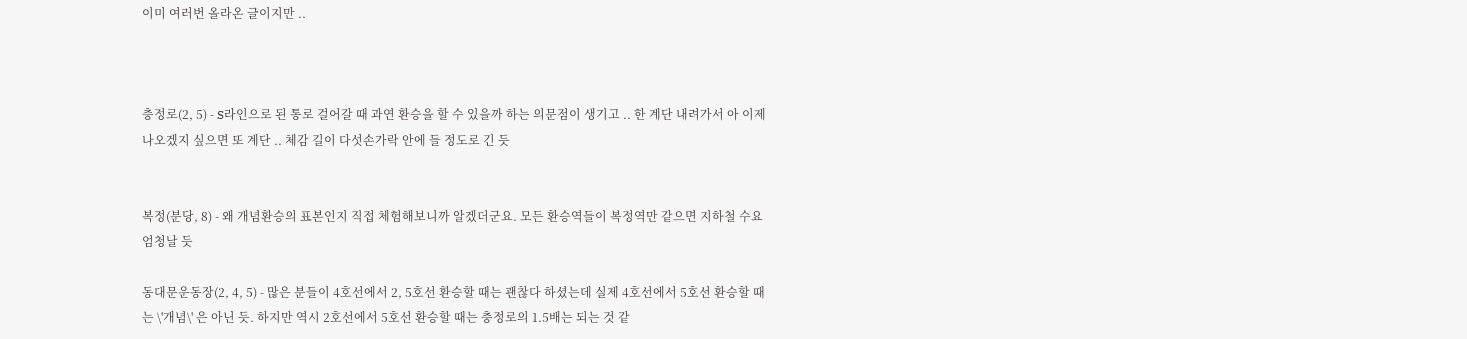이미 여러번 올라온 글이지만 ..



충정로(2, 5) - S라인으로 된 통로 걸어갈 때 과연 환승을 할 수 있을까 하는 의문점이 생기고 .. 한 계단 내려가서 아 이제 나오겠지 싶으면 또 계단 .. 체감 길이 다섯손가락 안에 들 정도로 긴 듯


복정(분당, 8) - 왜 개념환승의 표본인지 직접 체험해보니까 알겠더군요. 모든 환승역들이 복정역만 같으면 지하철 수요 엄청날 듯

동대문운동장(2, 4, 5) - 많은 분들이 4호선에서 2, 5호선 환승할 때는 괜찮다 하셨는데 실제 4호선에서 5호선 환승할 때는 \'개념\' 은 아닌 듯. 하지만 역시 2호선에서 5호선 환승할 때는 충정로의 1.5배는 되는 것 같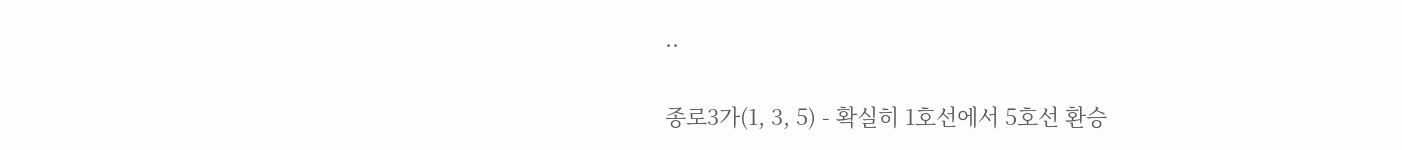..


종로3가(1, 3, 5) - 확실히 1호선에서 5호선 환승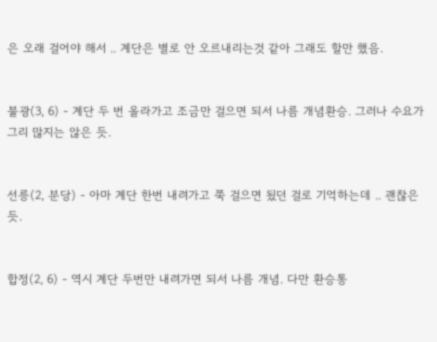은 오래 걸어야 해서 .. 계단은 별로 안 오르내리는것 같아 그래도 할만 했음.


불광(3, 6) - 계단 두 번 올라가고 조금만 걸으면 되서 나름 개념환승. 그러나 수요가 그리 많지는 않은 듯.


선릉(2, 분당) - 아마 계단 한번 내려가고 쭉 걸으면 됬던 걸로 기억하는데 .. 괜찮은 듯.


합정(2, 6) - 역시 계단 두번만 내려가면 되서 나름 개념. 다만 환승통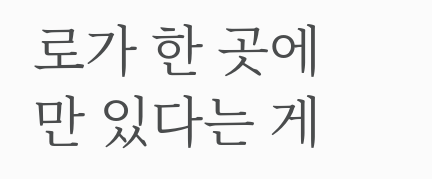로가 한 곳에만 있다는 게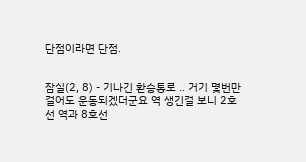단점이라면 단점.


잠실(2, 8) - 기나긴 환승통로 .. 거기 몇번만 걸어도 운동되겠더군요 역 생긴걸 보니 2호선 역과 8호선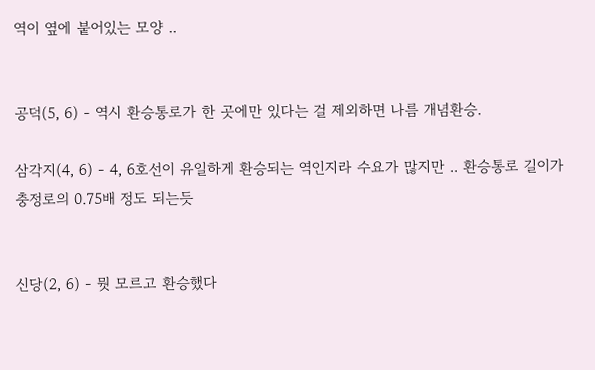역이 옆에 붙어있는 모양 ..


공덕(5, 6) - 역시 환승통로가 한 곳에만 있다는 걸 제외하면 나름 개념환승.

삼각지(4, 6) - 4, 6호선이 유일하게 환승되는 역인지라 수요가 많지만 .. 환승통로 길이가 충정로의 0.75배 정도 되는듯


신당(2, 6) - 뭣 모르고 환승했다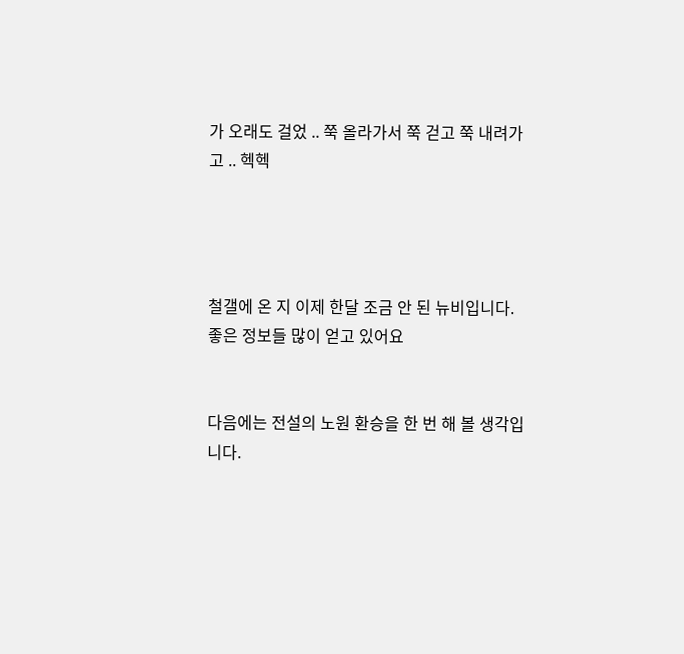가 오래도 걸었 .. 쭉 올라가서 쭉 걷고 쭉 내려가고 .. 헥헥




철갤에 온 지 이제 한달 조금 안 된 뉴비입니다. 좋은 정보들 많이 얻고 있어요


다음에는 전설의 노원 환승을 한 번 해 볼 생각입니다.